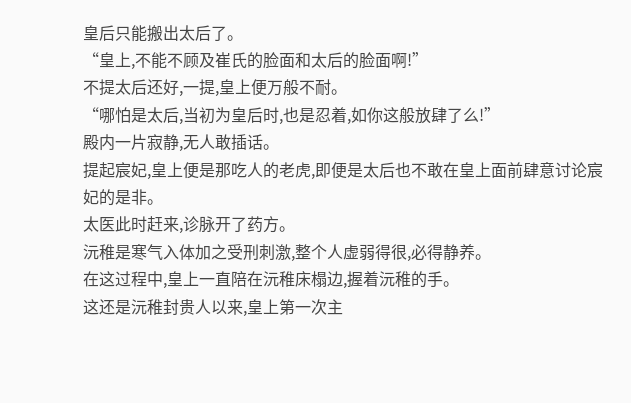皇后只能搬出太后了。
“皇上,不能不顾及崔氏的脸面和太后的脸面啊!”
不提太后还好,一提,皇上便万般不耐。
“哪怕是太后,当初为皇后时,也是忍着,如你这般放肆了么!”
殿内一片寂静,无人敢插话。
提起宸妃,皇上便是那吃人的老虎,即便是太后也不敢在皇上面前肆意讨论宸妃的是非。
太医此时赶来,诊脉开了药方。
沅稚是寒气入体加之受刑刺激,整个人虚弱得很,必得静养。
在这过程中,皇上一直陪在沅稚床榻边,握着沅稚的手。
这还是沅稚封贵人以来,皇上第一次主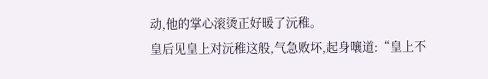动,他的掌心滚烫正好暖了沅稚。
皇后见皇上对沅稚这般,气急败坏,起身嚷道:“皇上不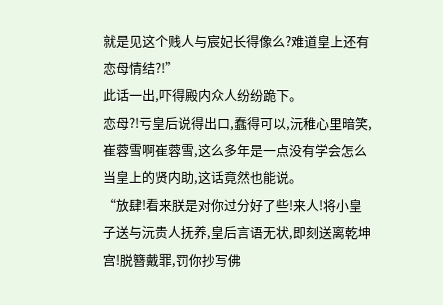就是见这个贱人与宸妃长得像么?难道皇上还有恋母情结?!”
此话一出,吓得殿内众人纷纷跪下。
恋母?!亏皇后说得出口,蠢得可以,沅稚心里暗笑,崔蓉雪啊崔蓉雪,这么多年是一点没有学会怎么当皇上的贤内助,这话竟然也能说。
“放肆!看来朕是对你过分好了些!来人!将小皇子送与沅贵人抚养,皇后言语无状,即刻送离乾坤宫!脱簪戴罪,罚你抄写佛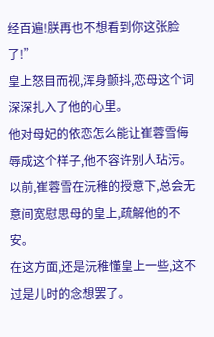经百遍!朕再也不想看到你这张脸了!”
皇上怒目而视,浑身颤抖,恋母这个词深深扎入了他的心里。
他对母妃的依恋怎么能让崔蓉雪侮辱成这个样子,他不容许别人玷污。
以前,崔蓉雪在沅稚的授意下,总会无意间宽慰思母的皇上,疏解他的不安。
在这方面,还是沅稚懂皇上一些,这不过是儿时的念想罢了。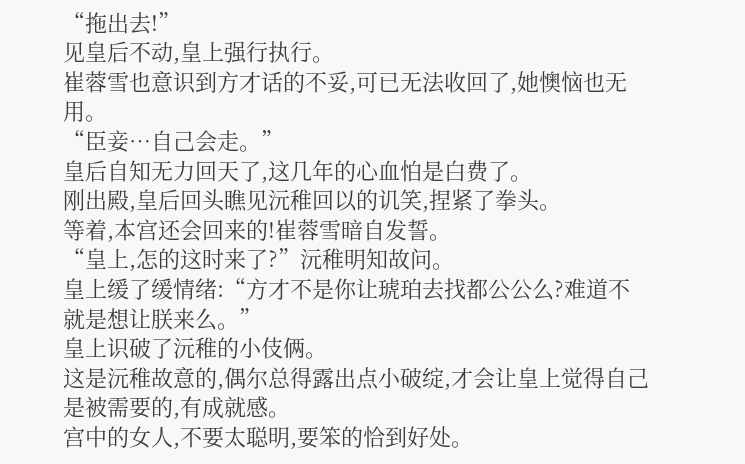“拖出去!”
见皇后不动,皇上强行执行。
崔蓉雪也意识到方才话的不妥,可已无法收回了,她懊恼也无用。
“臣妾…自己会走。”
皇后自知无力回天了,这几年的心血怕是白费了。
刚出殿,皇后回头瞧见沅稚回以的讥笑,捏紧了拳头。
等着,本宫还会回来的!崔蓉雪暗自发誓。
“皇上,怎的这时来了?”沅稚明知故问。
皇上缓了缓情绪:“方才不是你让琥珀去找都公公么?难道不就是想让朕来么。”
皇上识破了沅稚的小伎俩。
这是沅稚故意的,偶尔总得露出点小破绽,才会让皇上觉得自己是被需要的,有成就感。
宫中的女人,不要太聪明,要笨的恰到好处。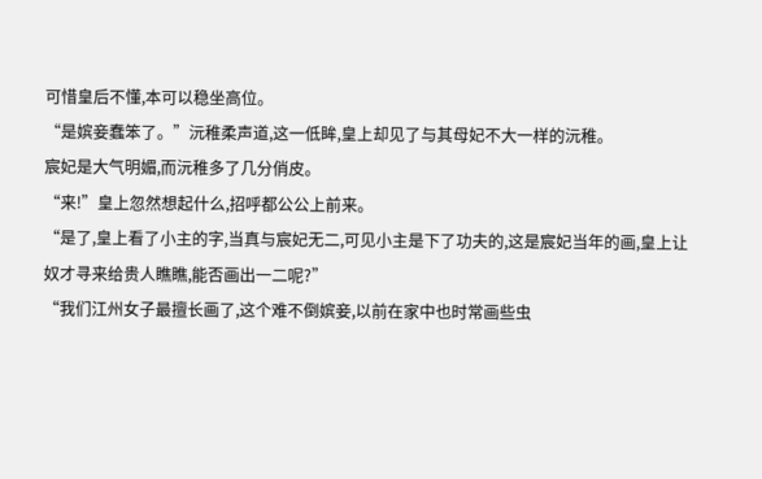可惜皇后不懂,本可以稳坐高位。
“是嫔妾蠢笨了。”沅稚柔声道,这一低眸,皇上却见了与其母妃不大一样的沅稚。
宸妃是大气明媚,而沅稚多了几分俏皮。
“来!”皇上忽然想起什么,招呼都公公上前来。
“是了,皇上看了小主的字,当真与宸妃无二,可见小主是下了功夫的,这是宸妃当年的画,皇上让奴才寻来给贵人瞧瞧,能否画出一二呢?”
“我们江州女子最擅长画了,这个难不倒嫔妾,以前在家中也时常画些虫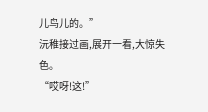儿鸟儿的。”
沅稚接过画,展开一看,大惊失色。
“哎呀!这!”